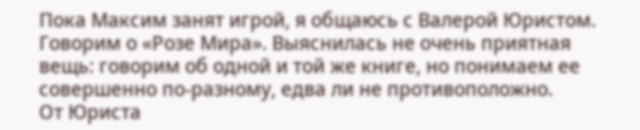Пока Максим занят игрой, я общаюсь с Валерой Юристом. Говорим о «Розе Мира». Выяснилась не очень приятная вещь: говорим об одной и той же книге, но понимаем ее совершенно по-разному, едва ли не противоположно.
От Юриста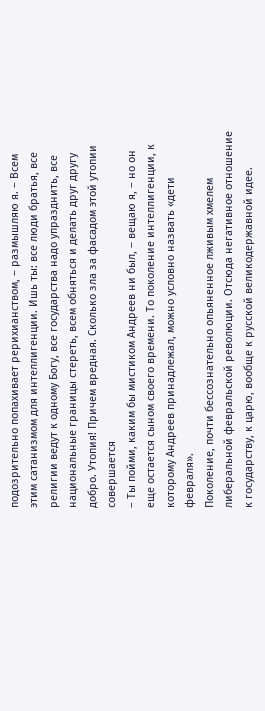подозрительно попахивает рерихианством, – размышляю я. – Всем этим сатанизмом для интеллигенции. Ишь ты: все люди братья, все религии ведут к одному Богу, все государства надо упразднить, все национальные границы стереть, всем обняться и делать друг другу добро. Утопия! Причем вредная. Сколько зла за фасадом этой утопии совершается
– Ты пойми, каким бы мистиком Андреев ни был, – вещаю я, – но он еще остается сыном своего времени. То поколение интеллигенции, к которому Андреев принадлежал, можно условно назвать «дети февраля».
Поколение, почти бессознательно опьяненное лживым хмелем либеральной февральской революции. Отсюда негативное отношение к государству, к царю, вообще к русской великодержавной идее.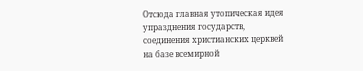Отсюда главная утопическая идея упразднения государств, соединения христианских церквей на базе всемирной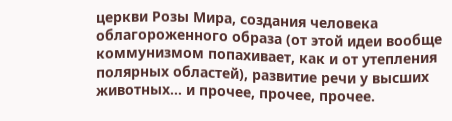церкви Розы Мира, создания человека облагороженного образа (от этой идеи вообще коммунизмом попахивает, как и от утепления полярных областей), развитие речи у высших животных… и прочее, прочее, прочее.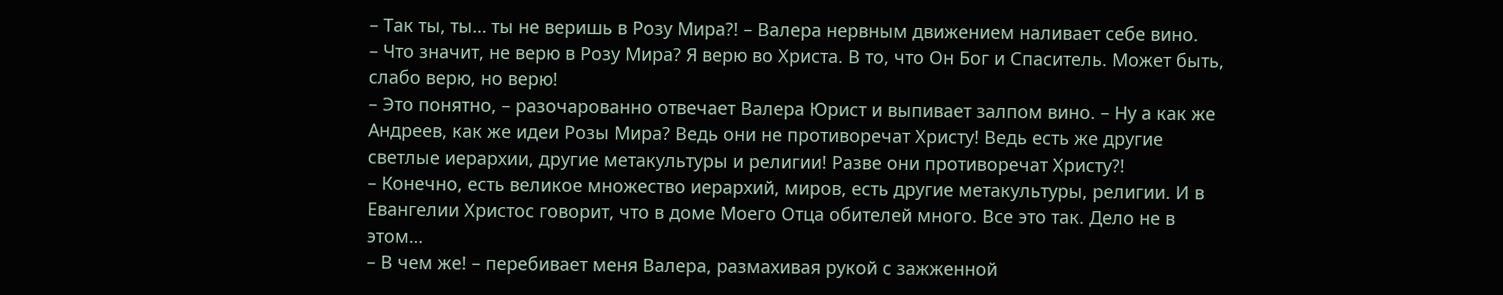– Так ты, ты… ты не веришь в Розу Мира?! – Валера нервным движением наливает себе вино.
– Что значит, не верю в Розу Мира? Я верю во Христа. В то, что Он Бог и Спаситель. Может быть, слабо верю, но верю!
– Это понятно, – разочарованно отвечает Валера Юрист и выпивает залпом вино. – Ну а как же Андреев, как же идеи Розы Мира? Ведь они не противоречат Христу! Ведь есть же другие светлые иерархии, другие метакультуры и религии! Разве они противоречат Христу?!
– Конечно, есть великое множество иерархий, миров, есть другие метакультуры, религии. И в Евангелии Христос говорит, что в доме Моего Отца обителей много. Все это так. Дело не в этом…
– В чем же! – перебивает меня Валера, размахивая рукой с зажженной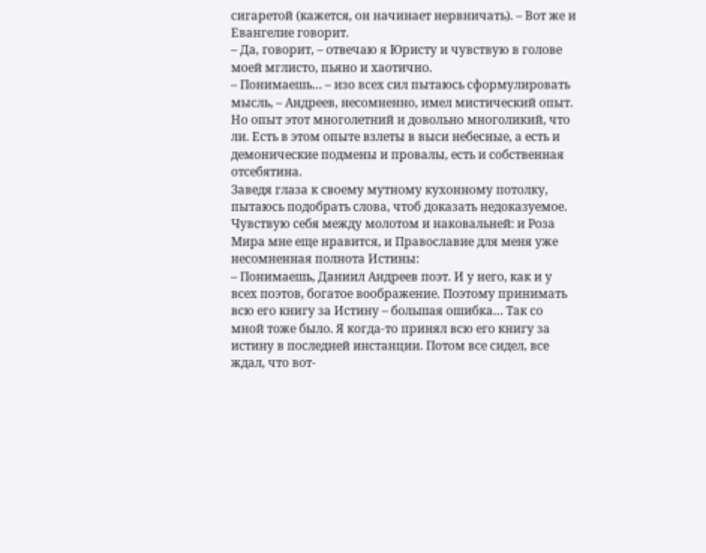сигаретой (кажется, он начинает нервничать). – Вот же и Евангелие говорит.
– Да, говорит, – отвечаю я Юристу и чувствую в голове моей мглисто, пьяно и хаотично.
– Понимаешь… – изо всех сил пытаюсь сформулировать мысль, – Андреев, несомненно, имел мистический опыт. Но опыт этот многолетний и довольно многоликий, что ли. Есть в этом опыте взлеты в выси небесные, а есть и демонические подмены и провалы, есть и собственная отсебятина.
Заведя глаза к своему мутному кухонному потолку, пытаюсь подобрать слова, чтоб доказать недоказуемое. Чувствую себя между молотом и наковальней: и Роза Мира мне еще нравится, и Православие для меня уже несомненная полнота Истины:
– Понимаешь, Даниил Андреев поэт. И у него, как и у всех поэтов, богатое воображение. Поэтому принимать всю его книгу за Истину – большая ошибка… Так со мной тоже было. Я когда-то принял всю его книгу за истину в последней инстанции. Потом все сидел, все ждал, что вот-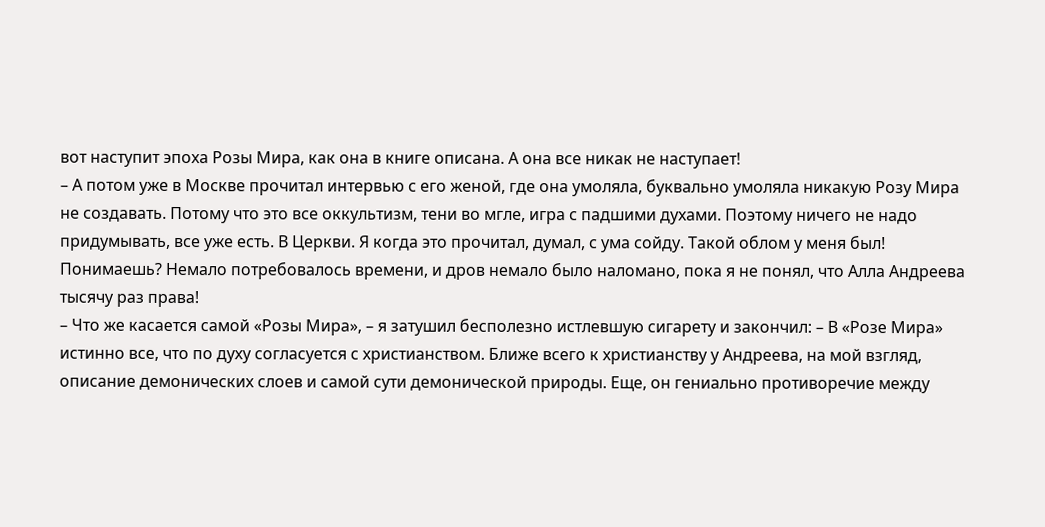вот наступит эпоха Розы Мира, как она в книге описана. А она все никак не наступает!
– А потом уже в Москве прочитал интервью с его женой, где она умоляла, буквально умоляла никакую Розу Мира не создавать. Потому что это все оккультизм, тени во мгле, игра с падшими духами. Поэтому ничего не надо придумывать, все уже есть. В Церкви. Я когда это прочитал, думал, с ума сойду. Такой облом у меня был! Понимаешь? Немало потребовалось времени, и дров немало было наломано, пока я не понял, что Алла Андреева тысячу раз права!
– Что же касается самой «Розы Мира», – я затушил бесполезно истлевшую сигарету и закончил: – В «Розе Мира» истинно все, что по духу согласуется с христианством. Ближе всего к христианству у Андреева, на мой взгляд, описание демонических слоев и самой сути демонической природы. Еще, он гениально противоречие между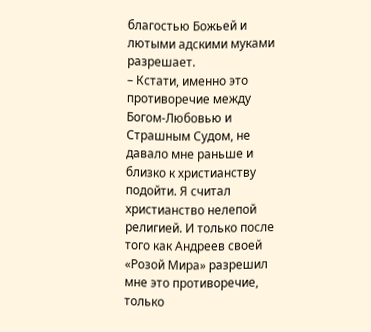благостью Божьей и лютыми адскими муками разрешает.
– Кстати, именно это противоречие между Богом-Любовью и Страшным Судом, не давало мне раньше и близко к христианству подойти. Я считал христианство нелепой религией. И только после того как Андреев своей «Розой Мира» разрешил мне это противоречие, только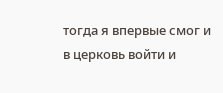тогда я впервые смог и в церковь войти и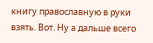книгу православную в руки взять. Вот. Ну а дальше всего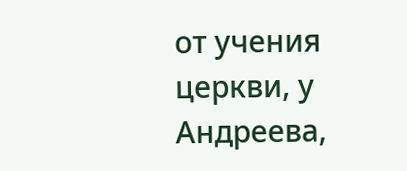от учения церкви, у Андреева,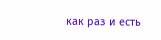как раз и есть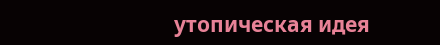утопическая идея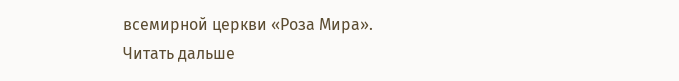всемирной церкви «Роза Мира».
Читать дальше